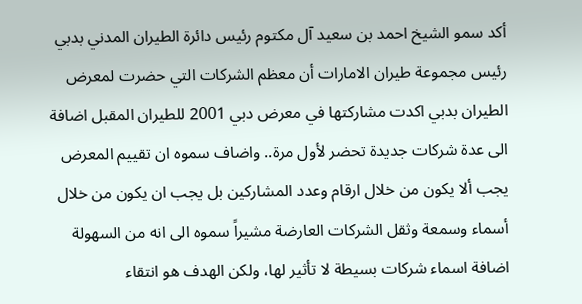أكد سمو الشيخ احمد بن سعيد آل مكتوم رئيس دائرة الطيران المدني بدبي رئيس مجموعة طيران الامارات أن معظم الشركات التي حضرت لمعرض الطيران بدبي اكدت مشاركتها في معرض دبي 2001 للطيران المقبل اضافة الى عدة شركات جديدة تحضر لأول مرة.. واضاف سموه ان تقييم المعرض يجب ألا يكون من خلال ارقام وعدد المشاركين بل يجب ان يكون من خلال أسماء وسمعة وثقل الشركات العارضة مشيراً سموه الى انه من السهولة اضافة اسماء شركات بسيطة لا تأثير لها، ولكن الهدف هو انتقاء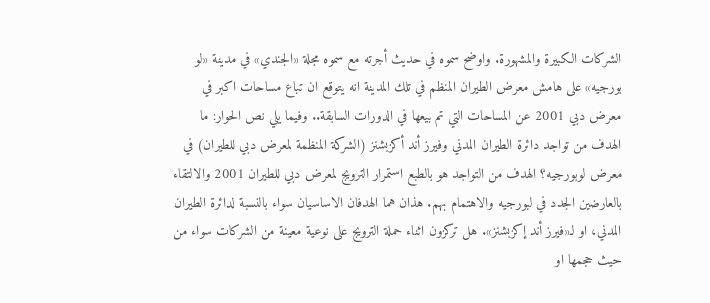الشركات الكبيرة والمشهورة. واوضح سموه في حديث أجرته مع سموه مجلة «الجندي» في مدينة «لو بورجيه» على هامش معرض الطيران المنظم في تلك المدينة انه يتوقع ان تباع مساحات اكبر في معرض دبي 2001 عن المساحات التي تم بيعها في الدورات السابقة.. وفيما يلي نص الحوار: ما الهدف من تواجد دائرة الطيران المدني وفيرز أند أكزبشنز (الشركة المنظمة لمعرض دبي للطيران) في معرض لوبورجيه؟ الهدف من التواجد هو بالطبع استمرار الترويج لمعرض دبي للطيران 2001 والالتقاء بالعارضين الجدد في لبورجيه والاهتمام بهم. هذان هما الهدفان الاساسيان سواء بالنسبة لدائرة الطيران المدني، او لـ«فيرز أند إكزبشنز». هل تركزون اثناء حملة الترويج على نوعية معينة من الشركات سواء من حيث حجمها او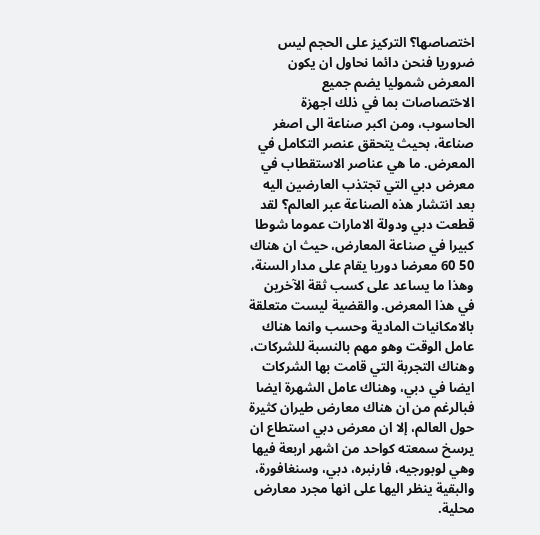اختصاصها؟ التركيز على الحجم ليس ضروريا فنحن دائما نحاول ان يكون المعرض شموليا يضم جميع الاختصاصات بما في ذلك اجهزة الحاسوب، ومن اكبر صناعة الى اصغر صناعة، بحيث يتحقق عنصر التكامل في المعرض. ما هي عناصر الاستقطاب في معرض دبي التي تجتذب العارضين اليه بعد انتشار هذه الصناعة عبر العالم؟ لقد قطعت دبي ودولة الامارات عموما شوطا كبيرا في صناعة المعارض، حيث ان هناك 50 60 معرضا دوريا يقام على مدار السنة، وهذا ما يساعد على كسب ثقة الآخرين في هذا المعرض. والقضية ليست متعلقة بالامكانيات المادية وحسب وانما هناك عامل الوقت وهو مهم بالنسبة للشركات، وهناك التجربة التي قامت بها الشركات ايضا في دبي، وهناك عامل الشهرة ايضا فبالرغم من ان هناك معارض طيران كثيرة حول العالم، إلا ان معرض دبي استطاع ان يرسخ سمعته كواحد من اشهر اربعة فيها وهي لوبورجيه، فارنبره، دبي، وسنغافورة، والبقية ينظر اليها على انها مجرد معارض محلية.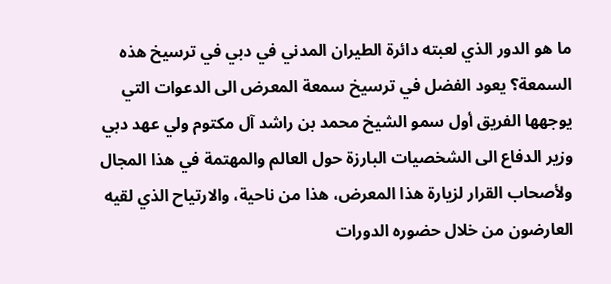ما هو الدور الذي لعبته دائرة الطيران المدني في دبي في ترسيخ هذه السمعة؟ يعود الفضل في ترسيخ سمعة المعرض الى الدعوات التي يوجهها الفريق أول سمو الشيخ محمد بن راشد آل مكتوم ولي عهد دبي وزير الدفاع الى الشخصيات البارزة حول العالم والمهتمة في هذا المجال ولأصحاب القرار لزيارة هذا المعرض، هذا من ناحية، والارتياح الذي لقيه العارضون من خلال حضوره الدورات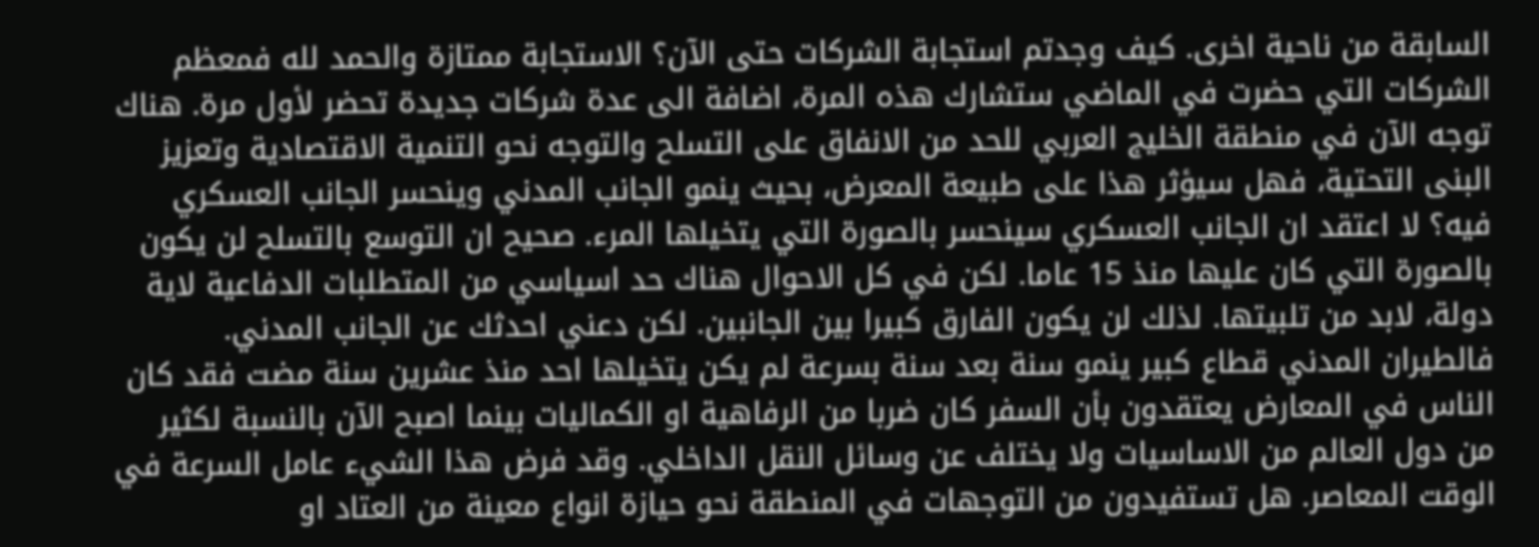السابقة من ناحية اخرى. كيف وجدتم استجابة الشركات حتى الآن؟ الاستجابة ممتازة والحمد لله فمعظم الشركات التي حضرت في الماضي ستشارك هذه المرة، اضافة الى عدة شركات جديدة تحضر لأول مرة. هناك توجه الآن في منطقة الخليج العربي للحد من الانفاق على التسلح والتوجه نحو التنمية الاقتصادية وتعزيز البنى التحتية، فهل سيؤثر هذا على طبيعة المعرض، بحيث ينمو الجانب المدني وينحسر الجانب العسكري فيه؟ لا اعتقد ان الجانب العسكري سينحسر بالصورة التي يتخيلها المرء. صحيح ان التوسع بالتسلح لن يكون بالصورة التي كان عليها منذ 15 عاما. لكن في كل الاحوال هناك حد اسياسي من المتطلبات الدفاعية لاية دولة، لابد من تلبيتها. لذلك لن يكون الفارق كبيرا بين الجانبين. لكن دعني احدثك عن الجانب المدني. فالطيران المدني قطاع كبير ينمو سنة بعد سنة بسرعة لم يكن يتخيلها احد منذ عشرين سنة مضت فقد كان الناس في المعارض يعتقدون بأن السفر كان ضربا من الرفاهية او الكماليات بينما اصبح الآن بالنسبة لكثير من دول العالم من الاساسيات ولا يختلف عن وسائل النقل الداخلي. وقد فرض هذا الشيء عامل السرعة في الوقت المعاصر. هل تستفيدون من التوجهات في المنطقة نحو حيازة انواع معينة من العتاد او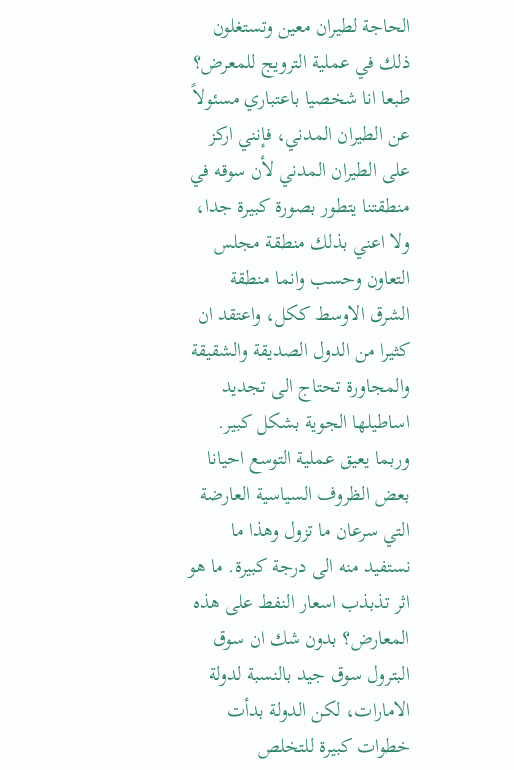الحاجة لطيران معين وتستغلون ذلك في عملية الترويج للمعرض؟ طبعا انا شخصيا باعتباري مسئولاً عن الطيران المدني، فإنني اركز على الطيران المدني لأن سوقه في منطقتنا يتطور بصورة كبيرة جدا، ولا اعني بذلك منطقة مجلس التعاون وحسب وانما منطقة الشرق الاوسط ككل، واعتقد ان كثيرا من الدول الصديقة والشقيقة والمجاورة تحتاج الى تجديد اساطيلها الجوية بشكل كبير. وربما يعيق عملية التوسع احيانا بعض الظروف السياسية العارضة التي سرعان ما تزول وهذا ما نستفيد منه الى درجة كبيرة. ما هو اثر تذبذب اسعار النفط على هذه المعارض؟ بدون شك ان سوق البترول سوق جيد بالنسبة لدولة الامارات، لكن الدولة بدأت خطوات كبيرة للتخلص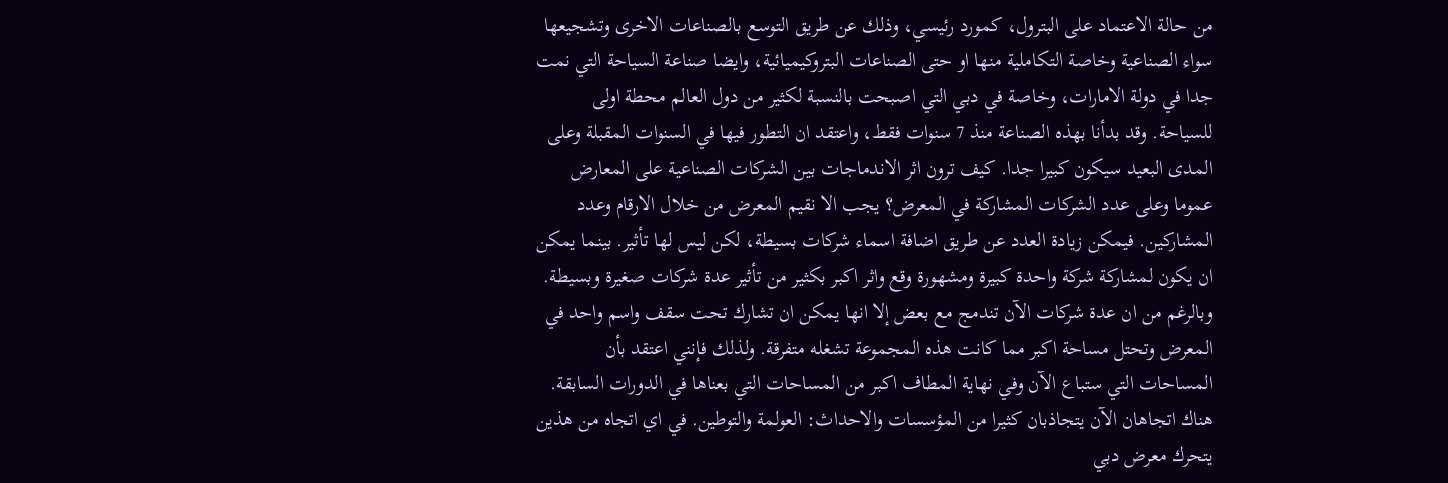من حالة الاعتماد على البترول، كمورد رئيسي، وذلك عن طريق التوسع بالصناعات الاخرى وتشجيعها سواء الصناعية وخاصة التكاملية منها او حتى الصناعات البتروكيميائية، وايضا صناعة السياحة التي نمت جدا في دولة الامارات، وخاصة في دبي التي اصبحت بالنسبة لكثير من دول العالم محطة اولى للسياحة. وقد بدأنا بهذه الصناعة منذ 7 سنوات فقط، واعتقد ان التطور فيها في السنوات المقبلة وعلى المدى البعيد سيكون كبيرا جدا. كيف ترون اثر الاندماجات بين الشركات الصناعية على المعارض عموما وعلى عدد الشركات المشاركة في المعرض؟ يجب الا نقيم المعرض من خلال الارقام وعدد المشاركين. فيمكن زيادة العدد عن طريق اضافة اسماء شركات بسيطة، لكن ليس لها تأثير. بينما يمكن ان يكون لمشاركة شركة واحدة كبيرة ومشهورة وقع واثر اكبر بكثير من تأثير عدة شركات صغيرة وبسيطة. وبالرغم من ان عدة شركات الآن تندمج مع بعض إلا انها يمكن ان تشارك تحت سقف واسم واحد في المعرض وتحتل مساحة اكبر مما كانت هذه المجموعة تشغله متفرقة. ولذلك فإنني اعتقد بأن المساحات التي ستباع الآن وفي نهاية المطاف اكبر من المساحات التي بعناها في الدورات السابقة. هناك اتجاهان الآن يتجاذبان كثيرا من المؤسسات والاحداث: العولمة والتوطين. في اي اتجاه من هذين يتحرك معرض دبي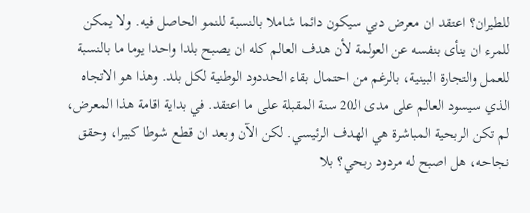للطيران؟ اعتقد ان معرض دبي سيكون دائما شاملا بالنسبة للنمو الحاصل فيه. ولا يمكن للمرء ان ينأى بنفسه عن العولمة لأن هدف العالم كله ان يصبح بلدا واحدا يوما ما بالنسبة للعمل والتجارة البينية، بالرغم من احتمال بقاء الحددود الوطنية لكل بلد. وهذا هو الاتجاه الذي سيسود العالم على مدى الـ20 سنة المقبلة على ما اعتقد. في بداية اقامة هذا المعرض، لم تكن الربحية المباشرة هي الهدف الرئيسي. لكن الآن وبعد ان قطع شوطا كبيرا، وحقق نجاحه، هل اصبح له مردود ربحي؟ بلا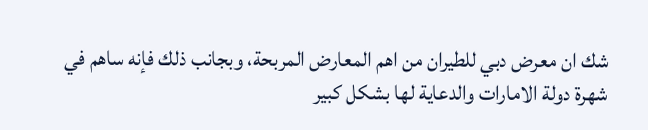شك ان معرض دبي للطيران من اهم المعارض المربحة، وبجانب ذلك فإنه ساهم في شهرة دولة الامارات والدعاية لها بشكل كبير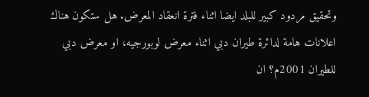وتحقيق مردود كبير للبلد ايضا اثناء فترة انعقاد المعرض. هل ستكون هناك اعلانات هامة لدائرة طيران دبي اثناء معرض لوبورجيه، او معرض دبي للطيران 2001م؟ ان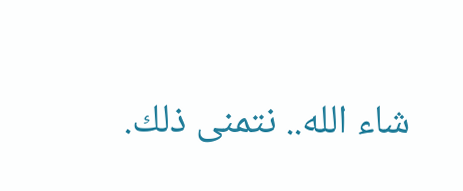شاء الله.. نتمنى ذلك.